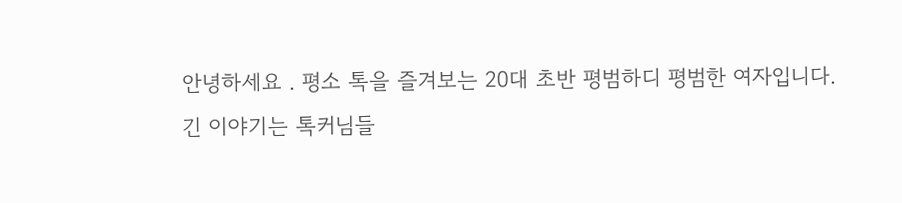안녕하세요 . 평소 톡을 즐겨보는 20대 초반 평범하디 평범한 여자입니다.
긴 이야기는 톡커님들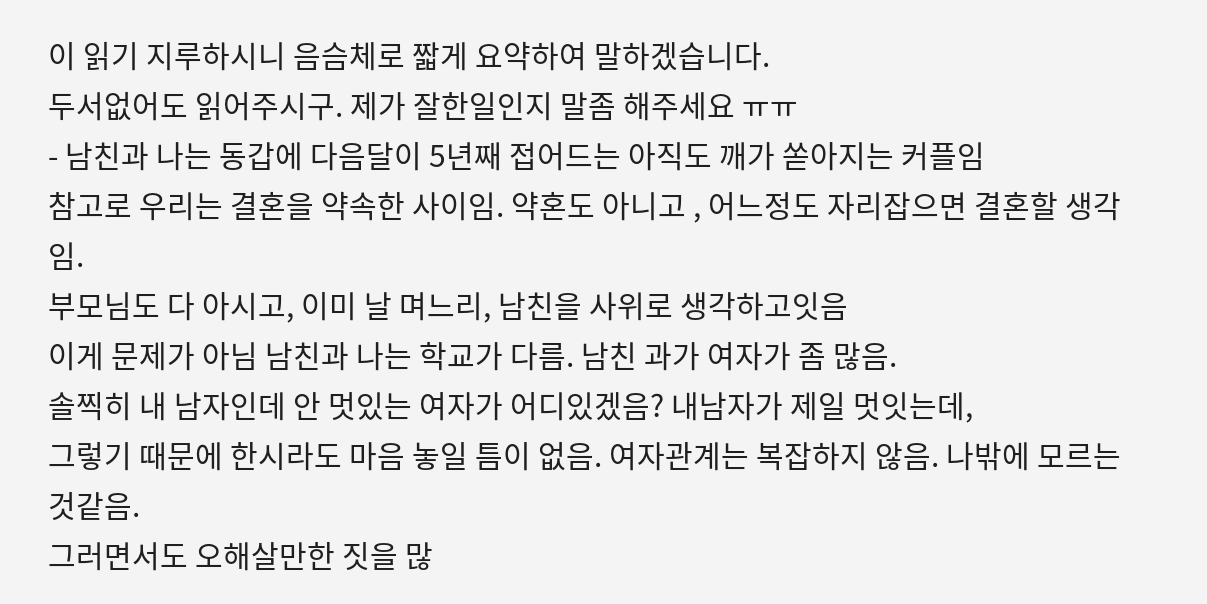이 읽기 지루하시니 음슴체로 짧게 요약하여 말하겠습니다.
두서없어도 읽어주시구. 제가 잘한일인지 말좀 해주세요 ㅠㅠ
- 남친과 나는 동갑에 다음달이 5년째 접어드는 아직도 깨가 쏟아지는 커플임
참고로 우리는 결혼을 약속한 사이임. 약혼도 아니고 , 어느정도 자리잡으면 결혼할 생각임.
부모님도 다 아시고, 이미 날 며느리, 남친을 사위로 생각하고잇음
이게 문제가 아님 남친과 나는 학교가 다름. 남친 과가 여자가 좀 많음.
솔찍히 내 남자인데 안 멋있는 여자가 어디있겠음? 내남자가 제일 멋잇는데,
그렇기 때문에 한시라도 마음 놓일 틈이 없음. 여자관계는 복잡하지 않음. 나밖에 모르는것같음.
그러면서도 오해살만한 짓을 많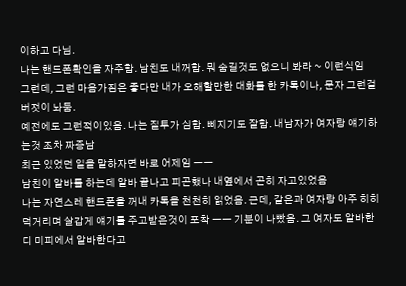이하고 다님.
나는 핸드폰확인을 자주함. 남친도 내꺼함. 뭐 숨길것도 없으니 봐라 ~ 이런식임
그런데, 그런 마음가짐은 좋다만 내가 오해할만한 대화를 한 카톡이나, 문자 그런걸 버젓이 놔둠.
예전에도 그런적이있음. 나는 질투가 심함. 삐지기도 잘함. 내남자가 여자랑 얘기하는것 조차 짜증남
최근 있었던 일을 말하자면 바로 어제임 ㅡㅡ
남친이 알바를 하는데 알바 끝나고 피곤했나 내옆에서 곤히 자고있었음
나는 자연스레 핸드폰을 꺼내 카톡을 천천히 읽었음. 근데, 같은과 여자랑 아주 히히덕거리며 살갑게 얘기를 주고받은것이 포착 ㅡㅡ 기분이 나빴음. 그 여자도 알바한디 미피에서 알바한다고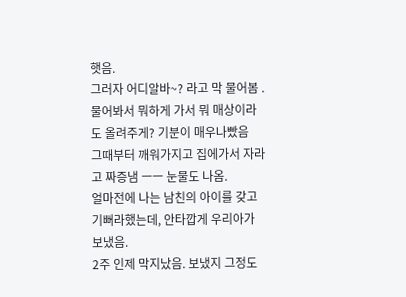햇음.
그러자 어디알바~? 라고 막 물어봄 . 물어봐서 뭐하게 가서 뭐 매상이라도 올려주게? 기분이 매우나빴음
그때부터 깨워가지고 집에가서 자라고 짜증냄 ㅡㅡ 눈물도 나옴.
얼마전에 나는 남친의 아이를 갖고 기뻐라했는데, 안타깝게 우리아가 보냈음.
2주 인제 막지났음. 보냈지 그정도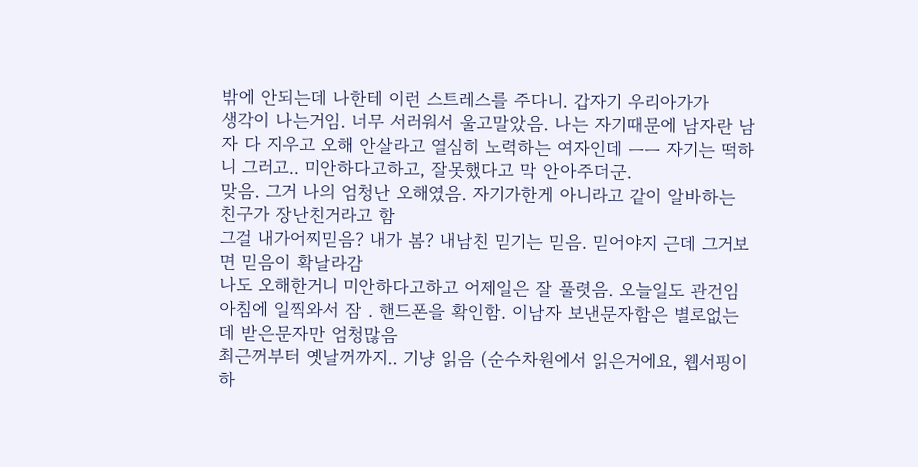밖에 안되는데 나한테 이런 스트레스를 주다니. 갑자기 우리아가가
생각이 나는거임. 너무 서러워서 울고말았음. 나는 자기때문에 남자란 남자 다 지우고 오해 안살라고 열심히 노력하는 여자인데 ㅡㅡ 자기는 떡하니 그러고.. 미안하다고하고, 잘못했다고 막 안아주더군.
맞음. 그거 나의 엄청난 오해였음. 자기가한게 아니라고 같이 알바하는 친구가 장난친거라고 함
그걸 내가어찌믿음? 내가 봄? 내남친 믿기는 믿음. 믿어야지 근데 그거보면 믿음이 확날라감
나도 오해한거니 미안하다고하고 어제일은 잘 풀렷음. 오늘일도 관건임
아침에 일찍와서 잠 . 핸드폰을 확인함. 이남자 보낸문자함은 별로없는데 받은문자만 엄청많음
최근꺼부터 옛날꺼까지.. 기냥 읽음 (순수차원에서 읽은거에요, 웹서핑이 하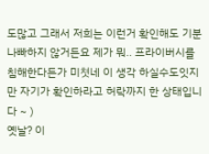도많고 그래서 저희는 이런거 확인해도 기분나빠하지 않거든요 제가 뭐.. 프라이버시를 침해한다든가 미쳣네 이 생각 하실수도잇지만 자기가 확인하라고 허락까지 한 상태입니다 ~ )
옛날? 이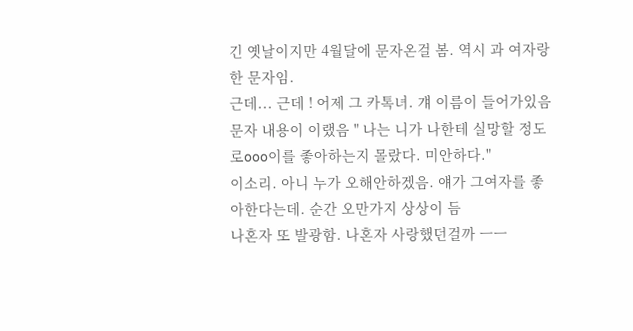긴 옛날이지만 4월달에 문자온걸 봄. 역시 과 여자랑 한 문자임.
근데... 근데 ! 어제 그 카톡녀. 걔 이름이 들어가있음
문자 내용이 이랬음 " 나는 니가 나한테 실망할 정도로ooo이를 좋아하는지 몰랐다. 미안하다."
이소리. 아니 누가 오해안하겠음. 얘가 그여자를 좋아한다는데. 순간 오만가지 상상이 듬
나혼자 또 발광함. 나혼자 사랑했던걸까 ㅡㅡ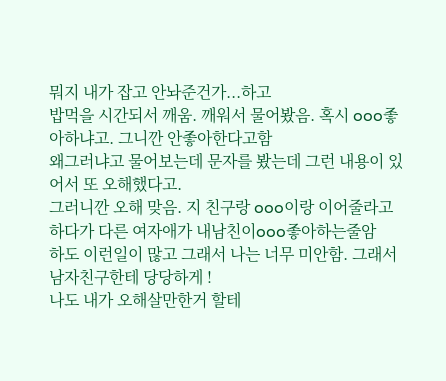뭐지 내가 잡고 안놔준건가...하고
밥먹을 시간되서 깨움. 깨워서 물어봤음. 혹시 ooo좋아하냐고. 그니깐 안좋아한다고함
왜그러냐고 물어보는데 문자를 봤는데 그런 내용이 있어서 또 오해했다고.
그러니깐 오해 맞음. 지 친구랑 ooo이랑 이어줄라고 하다가 다른 여자애가 내남친이ooo좋아하는줄암
하도 이런일이 많고 그래서 나는 너무 미안함. 그래서 남자친구한테 당당하게 !
나도 내가 오해살만한거 할테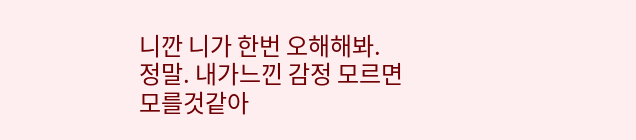니깐 니가 한번 오해해봐.
정말. 내가느낀 감정 모르면 모를것같아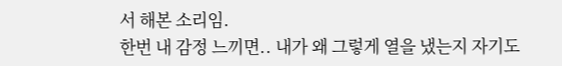서 해본 소리임.
한번 내 감정 느끼면.. 내가 왜 그렇게 열을 냈는지 자기도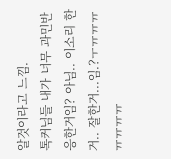알것이라고 느낌.
톡커님들 내가 너무 과민반응한거임? 아님.. 이소리 한거.. 잘한거...임.?ㅜㅠㅠㅠㅠㅠㅠㅠ